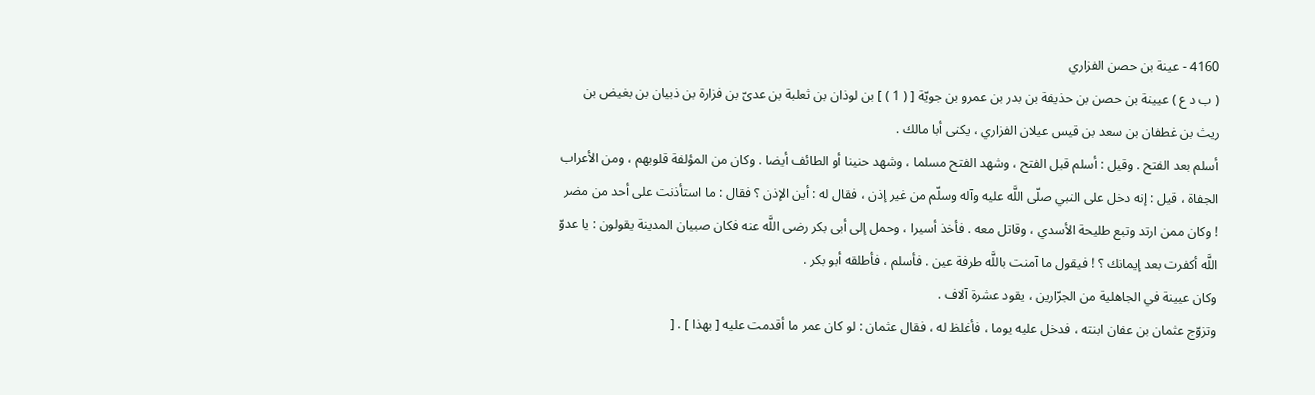4160 - عينة بن حصن الفزاري
( ب د ع ) عيينة بن حصن بن حذيفة بن بدر بن عمرو بن جويّة [ ( 1 ) ] بن لوذان بن ثعلبة بن عدىّ بن فزارة بن ذبيان بن بغيض بن ريث بن غطفان بن سعد بن قيس عيلان الفزاري ، يكنى أبا مالك .
أسلم بعد الفتح . وقيل : أسلم قبل الفتح ، وشهد الفتح مسلما ، وشهد حنينا أو الطائف أيضا . وكان من المؤلفة قلوبهم ، ومن الأعراب الجفاة ، قيل : إنه دخل على النبي صلّى اللَّه عليه وآله وسلّم من غير إذن ، فقال له : أين الإذن ؟ فقال : ما استأذنت على أحد من مضر ! وكان ممن ارتد وتبع طليحة الأسدي ، وقاتل معه . فأخذ أسيرا ، وحمل إلى أبى بكر رضى اللَّه عنه فكان صبيان المدينة يقولون : يا عدوّ اللَّه أكفرت بعد إيمانك ؟ ! فيقول ما آمنت باللَّه طرفة عين . فأسلم ، فأطلقه أبو بكر .
وكان عيينة في الجاهلية من الجرّارين ، يقود عشرة آلاف .
وتزوّج عثمان بن عفان ابنته ، فدخل عليه يوما ، فأغلظ له ، فقال عثمان : لو كان عمر ما أقدمت عليه [ بهذا ] . [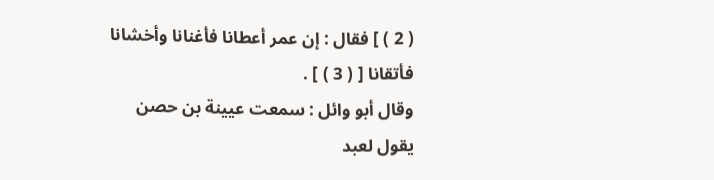( 2 ) ] فقال : إن عمر أعطانا فأغنانا وأخشانا فأتقانا [ ( 3 ) ] .
وقال أبو وائل : سمعت عيينة بن حصن يقول لعبد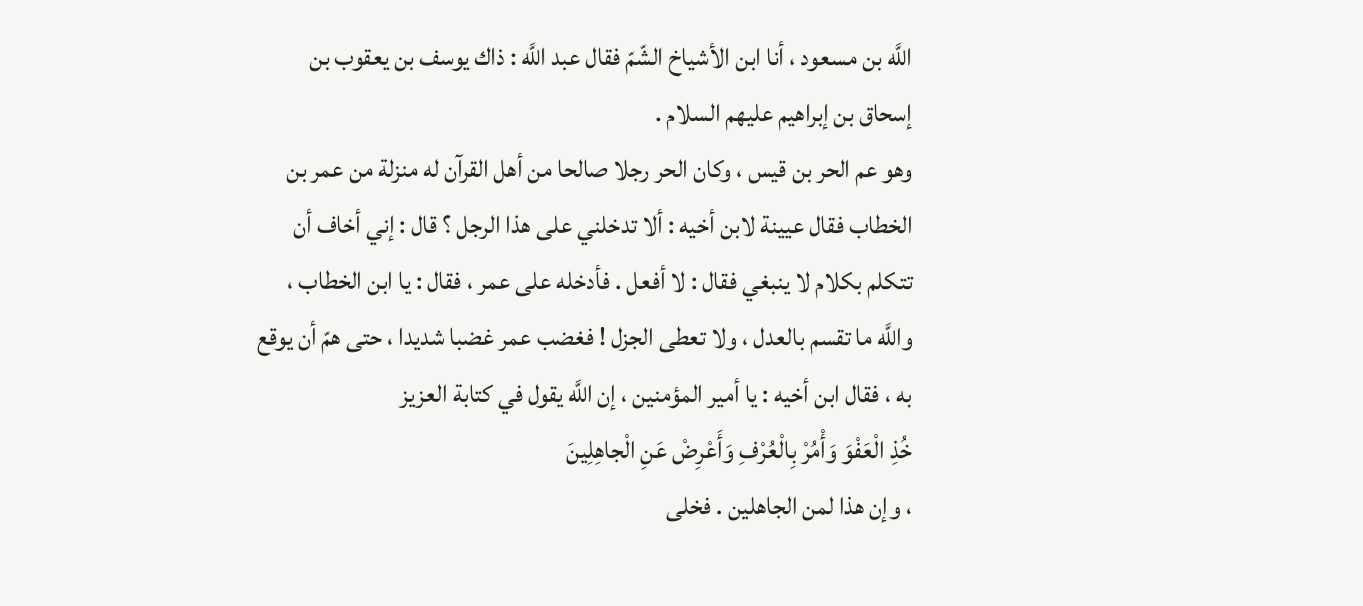اللَّه بن مسعود ، أنا ابن الأشياخ الشّمّ فقال عبد اللَّه : ذاك يوسف بن يعقوب بن إسحاق بن إبراهيم عليهم السلام .
وهو عم الحر بن قيس ، وكان الحر رجلا صالحا من أهل القرآن له منزلة من عمر بن الخطاب فقال عيينة لابن أخيه : ألا تدخلني على هذا الرجل ؟ قال : إني أخاف أن تتكلم بكلام لا ينبغي فقال : لا أفعل . فأدخله على عمر ، فقال : يا ابن الخطاب ، واللَّه ما تقسم بالعدل ، ولا تعطى الجزل ! فغضب عمر غضبا شديدا ، حتى همّ أن يوقع به ، فقال ابن أخيه : يا أمير المؤمنين ، إن اللَّه يقول في كتابة العزيز
خُذِ الْعَفْوَ وَأْمُرْ بِالْعُرْفِ وَأَعْرِضْ عَنِ الْجاهِلِينَ
، وإن هذا لمن الجاهلين . فخلى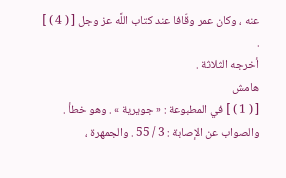عنه ، وكان عمر وقّافا عند كتاب اللَّه عز وجل [ ( 4 ) ] .
أخرجه الثلاثة .
هامش
[ ( 1 ) ] في المطبوعة : « جويرية » . وهو خطأ . والصواب عن الإصابة : 3 / 55 . والجمهرة ،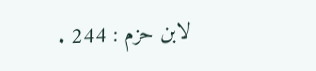لابن حزم : 244 .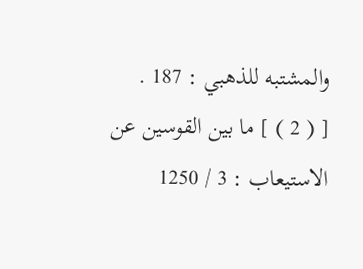والمشتبه للذهبي : 187 .
[ ( 2 ) ] ما بين القوسين عن الاستيعاب : 3 / 1250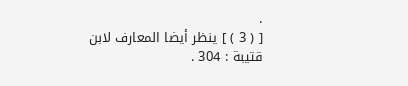.
[ ( 3 ) ] ينظر أيضا المعارف لابن قتيبة : 304 .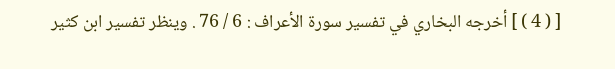[ ( 4 ) ] أخرجه البخاري في تفسير سورة الأعراف : 6 / 76 . وينظر تفسير ابن كثير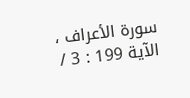سورة الأعراف ، الآية 199 : 3 /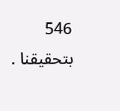546 بتحقيقنا .